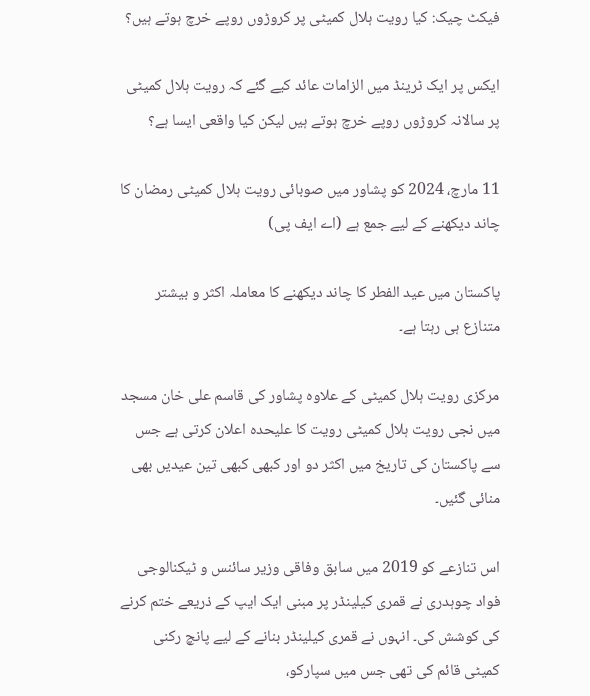فیکٹ چیک: کیا رویت ہلال کمیٹی پر کروڑوں روپے خرچ ہوتے ہیں؟

ایکس پر ایک ٹرینڈ میں الزامات عائد کیے گئے کہ رویت ہلال کمیٹی پر سالانہ کروڑوں روپے خرچ ہوتے ہیں لیکن کیا واقعی ایسا ہے؟

11 مارچ، 2024 کو پشاور میں صوبائی رویت ہلال کمیٹی رمضان کا چاند دیکھنے کے لیے جمع ہے (اے ایف پی)

پاکستان میں عید الفطر کا چاند دیکھنے کا معاملہ اکثر و بیشتر متنازع ہی رہتا ہے۔

مرکزی رویت ہلال کمیٹی کے علاوہ پشاور کی قاسم علی خان مسجد میں نجی رویت ہلال کمیٹی رویت کا علیحدہ اعلان کرتی ہے جس سے پاکستان کی تاریخ میں اکثر دو اور کبھی کبھی تین عیدیں بھی منائی گئیں۔

اس تنازعے کو 2019 میں سابق وفاقی وزیر سائنس و ٹیکنالوجی فواد چوہدری نے قمری کیلینڈر پر مبنی ایک ایپ کے ذریعے ختم کرنے کی کوشش کی۔ انہوں نے قمری کیلینڈر بنانے کے لیے پانچ رکنی کمیٹی قائم کی تھی جس میں سپارکو،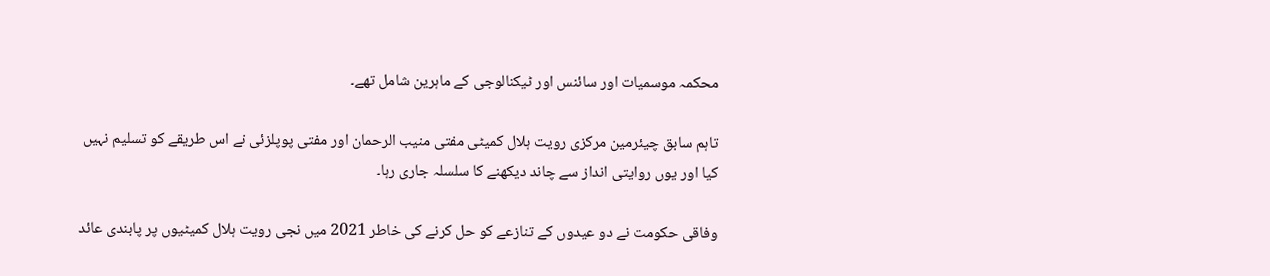محکمہ موسمیات اور سائنس اور ٹیکنالوجی کے ماہرین شامل تھے۔

تاہم سابق چیئرمین مرکزی رویت ہلال کمیٹی مفتی منیب الرحمان اور مفتی پوپلزئی نے اس طریقے کو تسلیم نہیں کیا اور یوں روایتی انداز سے چاند دیکھنے کا سلسلہ جاری رہا۔

وفاقی حکومت نے دو عیدوں کے تنازعے کو حل کرنے کی خاطر 2021 میں نجی رویت ہلال کمیٹیوں پر پابندی عائد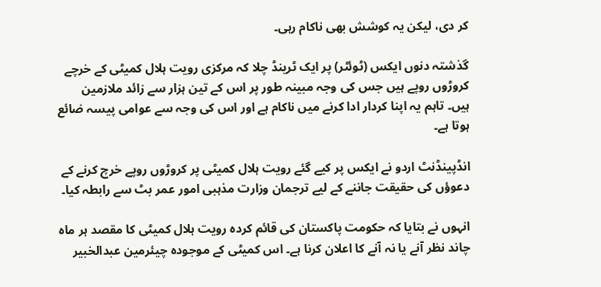کر دی، لیکن یہ کوشش بھی ناکام رہی۔

گذشتہ دنوں ایکس (ٹوئٹر) پر ایک ٹرینڈ چلا کہ مرکزی رویت ہلال کمیٹی کے خرچے کروڑوں روپے ہیں جس کی وجہ مبینہ طور پر اس کے تین ہزار سے زائد ملازمین ہیں۔ تاہم یہ اپنا کردار ادا کرنے میں ناکام ہے اور اس کی وجہ سے عوامی پیسہ ضائع ہوتا ہے۔

انڈپینڈنٹ اردو نے ایکس پر کیے گئے رویت ہلال کمیٹی پر کروڑوں روپے خرچ کرنے کے دعوؤں کی حقیقت جاننے کے لیے ترجمان وزارت مذہبی امور عمر بٹ سے رابطہ کیا۔

انہوں نے بتایا کہ حکومت پاکستان کی قائم کردہ رویت ہلال کمیٹی کا مقصد ہر ماہ چاند نظر آنے یا نہ آنے کا اعلان کرنا ہے۔ اس کمیٹی کے موجودہ چیئرمین عبدالخبیر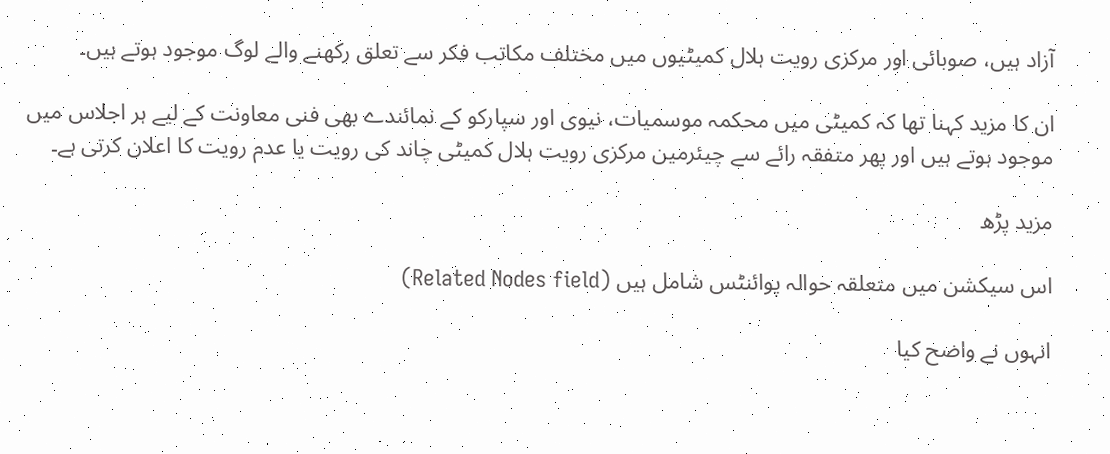آزاد ہیں، صوبائی اور مرکزی رویت ہلال کمیٹیوں میں مختلف مکاتب فکر سے تعلق رکھنے والے لوگ موجود ہوتے ہیں۔

ان کا مزید کہنا تھا کہ کمیٹی میں محکمہ موسمیات، نیوی اور سپارکو کے نمائندے بھی فنی معاونت کے لیے ہر اجلاس میں موجود ہوتے ہیں اور پھر متفقہ رائے سے چیئرمین مرکزی رویت ہلال کمیٹی چاند کی رویت یا عدم رویت کا اعلان کرتی ہے۔

مزید پڑھ

اس سیکشن میں متعلقہ حوالہ پوائنٹس شامل ہیں (Related Nodes field)

انہوں نے واضح کیا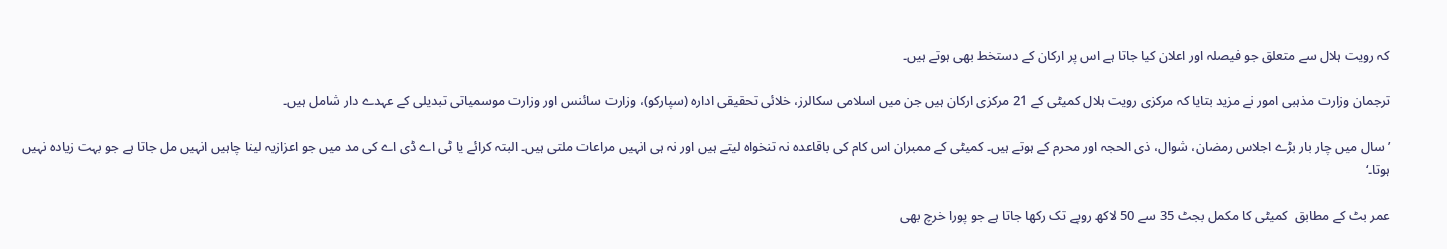کہ رویت ہلال سے متعلق جو فیصلہ اور اعلان کیا جاتا ہے اس پر ارکان کے دستخط بھی ہوتے ہیں۔

ترجمان وزارت مذہبی امور نے مزید بتایا کہ مرکزی رویت ہلال کمیٹی کے 21 مرکزی ارکان ہیں جن میں اسلامی سکالرز، خلائی تحقیقی ادارہ (سپارکو)، وزارت سائنس اور وزارت موسمیاتی تبدیلی کے عہدے دار شامل ہیں۔

’سال میں چار بار بڑے اجلاس رمضان، شوال، ذی الحجہ اور محرم کے ہوتے ہیں۔ کمیٹی کے ممبران اس کام کی باقاعدہ نہ تنخواہ لیتے ہیں اور نہ ہی انہیں مراعات ملتی ہیں۔ البتہ کرائے یا ٹی اے ڈی اے کی مد میں جو اعزازیہ لینا چاہیں انہیں مل جاتا ہے جو بہت زیادہ نہیں ہوتا۔‘

عمر بٹ کے مطابق  کمیٹی کا مکمل بجٹ 35 سے 50 لاکھ روپے تک رکھا جاتا ہے جو پورا خرچ بھی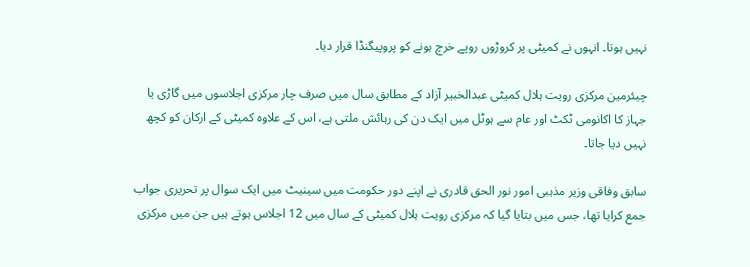نہیں ہوتا۔ انہوں نے کمیٹی پر کروڑوں روپے خرچ ہونے کو پروپیگنڈا قرار دیا۔

چیئرمین مرکزی رویت ہلال کمیٹی عبدالخبیر آزاد کے مطابق سال میں صرف چار مرکزی اجلاسوں میں گاڑی یا جہاز کا اکانومی ٹکٹ اور عام سے ہوٹل میں ایک دن کی رہائش ملتی ہے، اس کے علاوہ کمیٹی کے ارکان کو کچھ نہیں دیا جاتا۔

سابق وفاقی وزیر مذہبی امور نور الحق قادری نے اپنے دور حکومت میں سینیٹ میں ایک سوال پر تحریری جواب جمع کرایا تھا، جس میں بتایا گیا کہ مرکزی رویت ہلال کمیٹی کے سال میں 12 اجلاس ہوتے ہیں جن میں مرکزی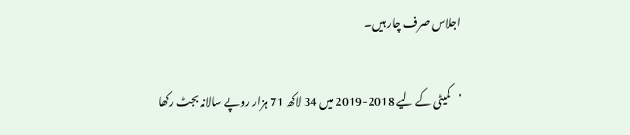اجلاس صرف چار ہیں۔

’کمیٹی کے لیے 2018-2019 میں 34 لاکھ 71 ہزار روپے سالانہ بجٹ رکھا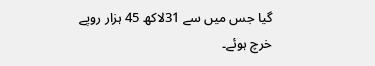گیا جس میں سے 31لاکھ 45 ہزار روپے خرچ ہوئے۔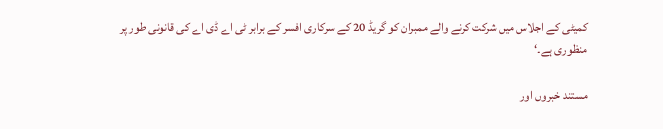کمیٹی کے اجلاس میں شرکت کرنے والے ممبران کو گریڈ 20 کے سرکاری افسر کے برابر ٹی اے ڈی اے کی قانونی طور پر منظوری ہے۔‘

مستند خبروں اور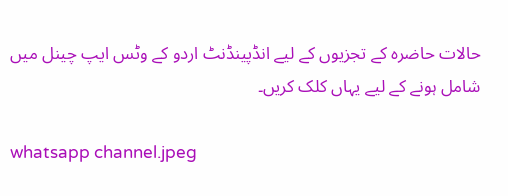حالات حاضرہ کے تجزیوں کے لیے انڈپینڈنٹ اردو کے وٹس ایپ چینل میں شامل ہونے کے لیے یہاں کلک کریں۔

whatsapp channel.jpeg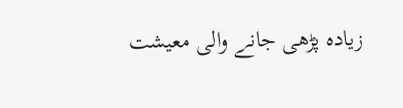زیادہ پڑھی جانے والی معیشت